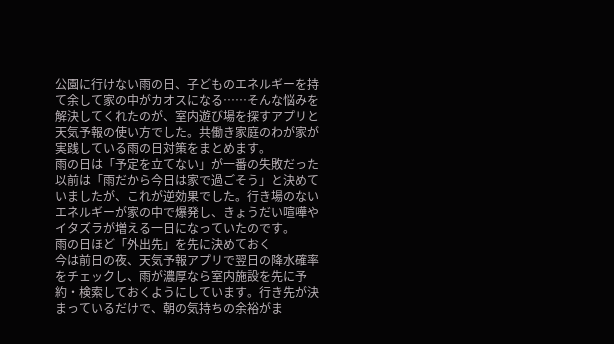公園に行けない雨の日、子どものエネルギーを持て余して家の中がカオスになる……そんな悩みを解決してくれたのが、室内遊び場を探すアプリと天気予報の使い方でした。共働き家庭のわが家が実践している雨の日対策をまとめます。
雨の日は「予定を立てない」が一番の失敗だった
以前は「雨だから今日は家で過ごそう」と決めていましたが、これが逆効果でした。行き場のないエネルギーが家の中で爆発し、きょうだい喧嘩やイタズラが増える一日になっていたのです。
雨の日ほど「外出先」を先に決めておく
今は前日の夜、天気予報アプリで翌日の降水確率をチェックし、雨が濃厚なら室内施設を先に予約・検索しておくようにしています。行き先が決まっているだけで、朝の気持ちの余裕がま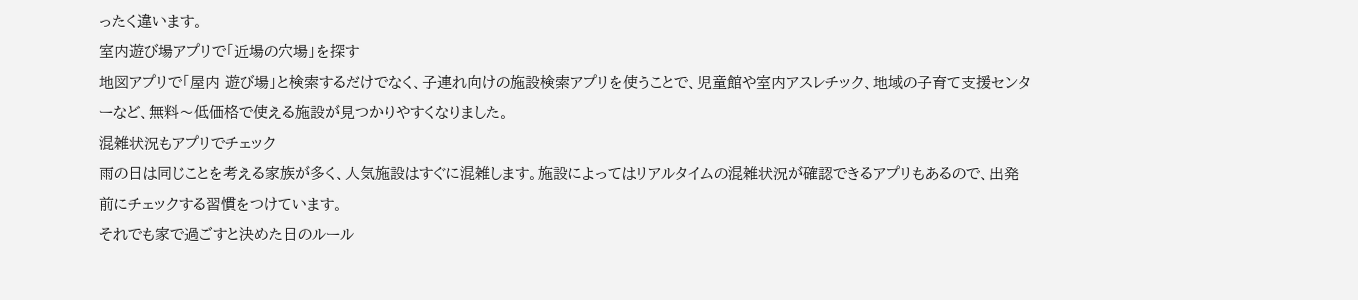ったく違います。
室内遊び場アプリで「近場の穴場」を探す
地図アプリで「屋内 遊び場」と検索するだけでなく、子連れ向けの施設検索アプリを使うことで、児童館や室内アスレチック、地域の子育て支援センターなど、無料〜低価格で使える施設が見つかりやすくなりました。
混雑状況もアプリでチェック
雨の日は同じことを考える家族が多く、人気施設はすぐに混雑します。施設によってはリアルタイムの混雑状況が確認できるアプリもあるので、出発前にチェックする習慣をつけています。
それでも家で過ごすと決めた日のルール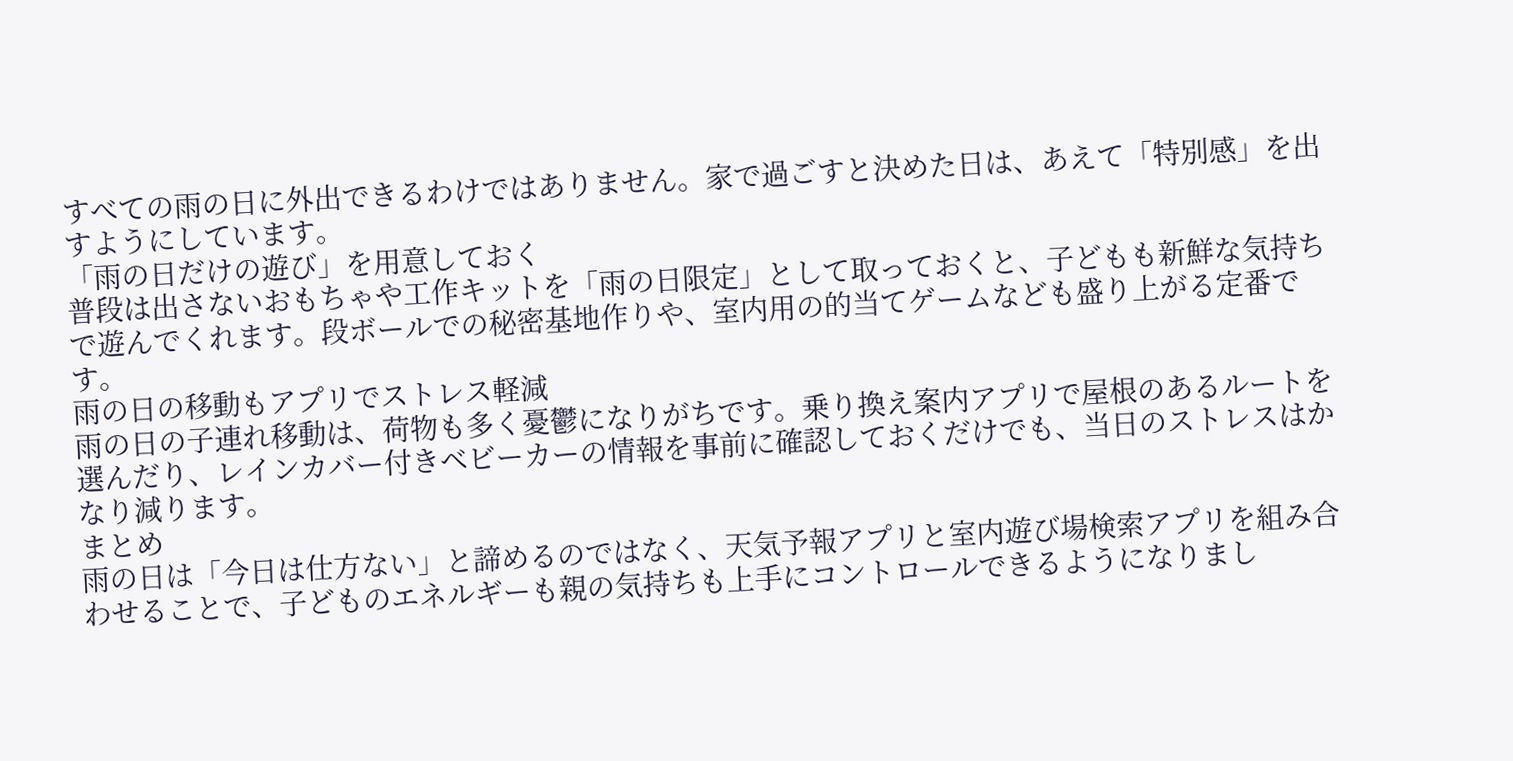すべての雨の日に外出できるわけではありません。家で過ごすと決めた日は、あえて「特別感」を出すようにしています。
「雨の日だけの遊び」を用意しておく
普段は出さないおもちゃや工作キットを「雨の日限定」として取っておくと、子どもも新鮮な気持ちで遊んでくれます。段ボールでの秘密基地作りや、室内用の的当てゲームなども盛り上がる定番です。
雨の日の移動もアプリでストレス軽減
雨の日の子連れ移動は、荷物も多く憂鬱になりがちです。乗り換え案内アプリで屋根のあるルートを選んだり、レインカバー付きベビーカーの情報を事前に確認しておくだけでも、当日のストレスはかなり減ります。
まとめ
雨の日は「今日は仕方ない」と諦めるのではなく、天気予報アプリと室内遊び場検索アプリを組み合わせることで、子どものエネルギーも親の気持ちも上手にコントロールできるようになりまし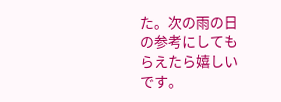た。次の雨の日の参考にしてもらえたら嬉しいです。